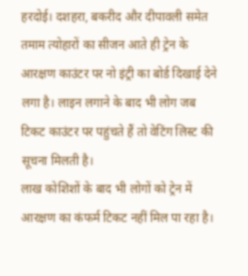हरदोई। दशहरा, बकरीद और दीपावली समेत तमाम त्योहारों का सीजन आते ही ट्रेन के आरक्षण काउंटर पर नो इंट्री का बोर्ड दिखाई देने लगा है। लाइन लगाने के बाद भी लोग जब टिकट काउंटर पर पहुंचते हैं तो वेटिंग लिस्ट की सूचना मिलती है।
लाख कोशिशों के बाद भी लोगों को ट्रेन में आरक्षण का कंफर्म टिकट नहीं मिल पा रहा है।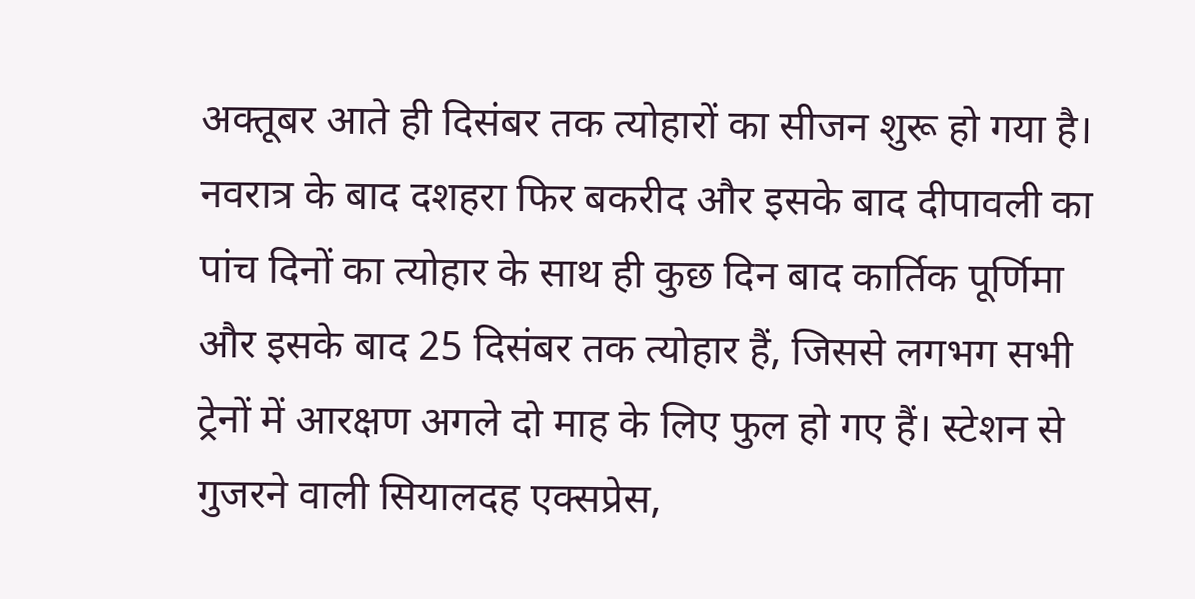अक्तूबर आते ही दिसंबर तक त्योहारों का सीजन शुरू हो गया है। नवरात्र के बाद दशहरा फिर बकरीद और इसके बाद दीपावली का पांच दिनों का त्योहार के साथ ही कुछ दिन बाद कार्तिक पूर्णिमा और इसके बाद 25 दिसंबर तक त्योहार हैं, जिससे लगभग सभी ट्रेनों में आरक्षण अगले दो माह के लिए फुल हो गए हैं। स्टेशन से गुजरने वाली सियालदह एक्सप्रेस,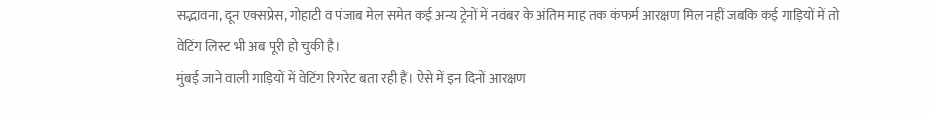सद्भावना, दून एक्सप्रेस, गोहाटी व पंजाब मेल समेत कई अन्य ट्रेनों में नवंबर के अंतिम माह तक कंफर्म आरक्षण मिल नहीं जबकि कई गाड़ियों में तो वेटिंग लिस्ट भी अब पूरी हो चुकी है।
मुंबई जाने वाली गाड़ियों में वेटिंग रिगरेट बता रही हैं। ऐसे में इन दिनों आरक्षण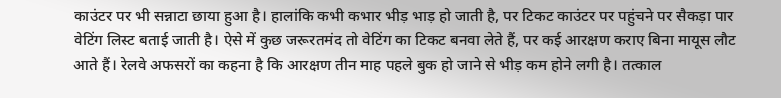काउंटर पर भी सन्नाटा छाया हुआ है। हालांकि कभी कभार भीड़ भाड़ हो जाती है, पर टिकट काउंटर पर पहुंचने पर सैकड़ा पार वेटिंग लिस्ट बताई जाती है। ऐसे में कुछ जरूरतमंद तो वेटिंग का टिकट बनवा लेते हैं, पर कई आरक्षण कराए बिना मायूस लौट आते हैं। रेलवे अफसरों का कहना है कि आरक्षण तीन माह पहले बुक हो जाने से भीड़ कम होने लगी है। तत्काल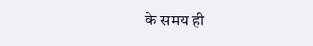के समय ही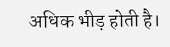अधिक भीड़ होती है।